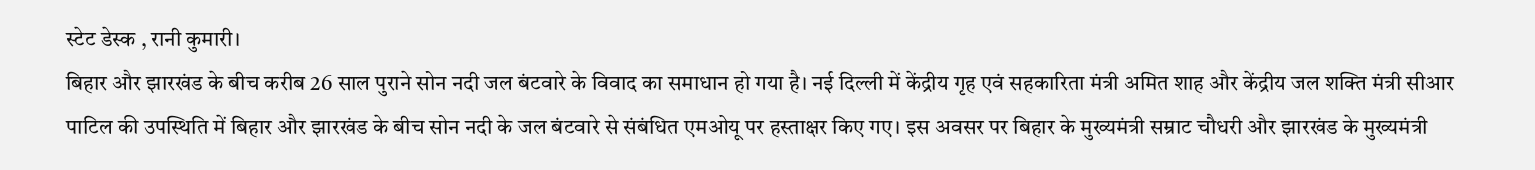स्टेट डेस्क , रानी कुमारी।
बिहार और झारखंड के बीच करीब 26 साल पुराने सोन नदी जल बंटवारे के विवाद का समाधान हो गया है। नई दिल्ली में केंद्रीय गृह एवं सहकारिता मंत्री अमित शाह और केंद्रीय जल शक्ति मंत्री सीआर पाटिल की उपस्थिति में बिहार और झारखंड के बीच सोन नदी के जल बंटवारे से संबंधित एमओयू पर हस्ताक्षर किए गए। इस अवसर पर बिहार के मुख्यमंत्री सम्राट चौधरी और झारखंड के मुख्यमंत्री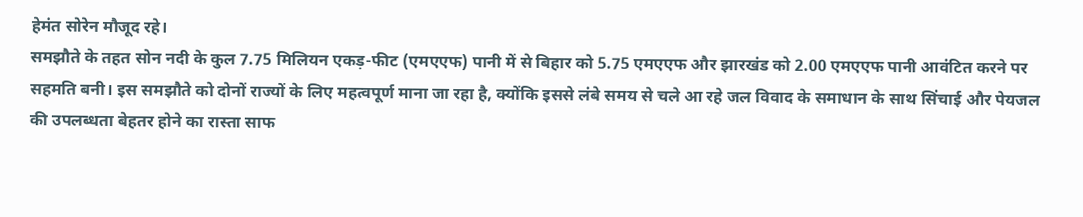हेमंत सोरेन मौजूद रहे।
समझौते के तहत सोन नदी के कुल 7.75 मिलियन एकड़-फीट (एमएएफ) पानी में से बिहार को 5.75 एमएएफ और झारखंड को 2.00 एमएएफ पानी आवंटित करने पर सहमति बनी। इस समझौते को दोनों राज्यों के लिए महत्वपूर्ण माना जा रहा है, क्योंकि इससे लंबे समय से चले आ रहे जल विवाद के समाधान के साथ सिंचाई और पेयजल की उपलब्धता बेहतर होने का रास्ता साफ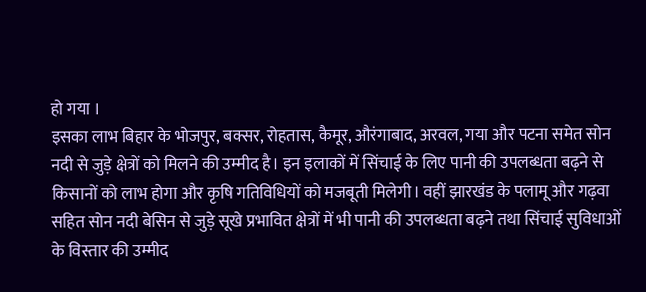हो गया ।
इसका लाभ बिहार के भोजपुर, बक्सर, रोहतास, कैमूर, औरंगाबाद, अरवल, गया और पटना समेत सोन नदी से जुड़े क्षेत्रों को मिलने की उम्मीद है। इन इलाकों में सिंचाई के लिए पानी की उपलब्धता बढ़ने से किसानों को लाभ होगा और कृषि गतिविधियों को मजबूती मिलेगी। वहीं झारखंड के पलामू और गढ़वा सहित सोन नदी बेसिन से जुड़े सूखे प्रभावित क्षेत्रों में भी पानी की उपलब्धता बढ़ने तथा सिंचाई सुविधाओं के विस्तार की उम्मीद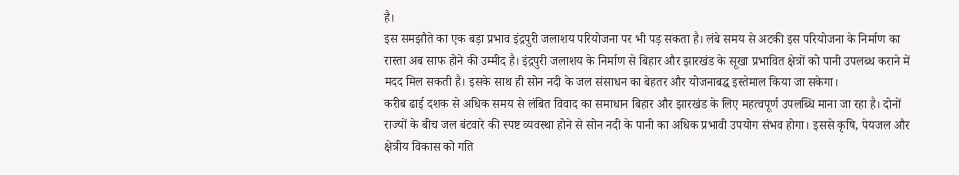है।
इस समझौते का एक बड़ा प्रभाव इंद्रपुरी जलाशय परियोजना पर भी पड़ सकता है। लंबे समय से अटकी इस परियोजना के निर्माण का रास्ता अब साफ होने की उम्मीद है। इंद्रपुरी जलाशय के निर्माण से बिहार और झारखंड के सूखा प्रभावित क्षेत्रों को पानी उपलब्ध कराने में मदद मिल सकती है। इसके साथ ही सोन नदी के जल संसाधन का बेहतर और योजनाबद्ध इस्तेमाल किया जा सकेगा।
करीब ढाई दशक से अधिक समय से लंबित विवाद का समाधान बिहार और झारखंड के लिए महत्वपूर्ण उपलब्धि माना जा रहा है। दोनों राज्यों के बीच जल बंटवारे की स्पष्ट व्यवस्था होने से सोन नदी के पानी का अधिक प्रभावी उपयोग संभव होगा। इससे कृषि, पेयजल और क्षेत्रीय विकास को गति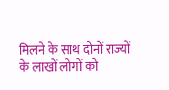मिलने के साथ दोनों राज्यों के लाखों लोगों को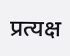प्रत्यक्ष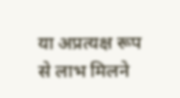या अप्रत्यक्ष रूप से लाभ मिलने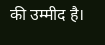की उम्मीद है।